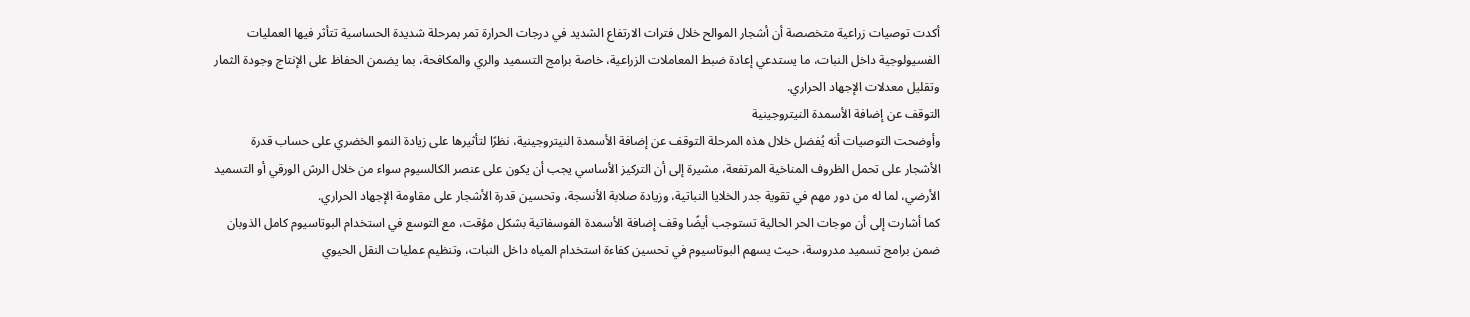أكدت توصيات زراعية متخصصة أن أشجار الموالح خلال فترات الارتفاع الشديد في درجات الحرارة تمر بمرحلة شديدة الحساسية تتأثر فيها العمليات الفسيولوجية داخل النبات، ما يستدعي إعادة ضبط المعاملات الزراعية، خاصة برامج التسميد والري والمكافحة، بما يضمن الحفاظ على الإنتاج وجودة الثمار وتقليل معدلات الإجهاد الحراري.
التوقف عن إضافة الأسمدة النيتروجينية
وأوضحت التوصيات أنه يُفضل خلال هذه المرحلة التوقف عن إضافة الأسمدة النيتروجينية، نظرًا لتأثيرها على زيادة النمو الخضري على حساب قدرة الأشجار على تحمل الظروف المناخية المرتفعة، مشيرة إلى أن التركيز الأساسي يجب أن يكون على عنصر الكالسيوم سواء من خلال الرش الورقي أو التسميد الأرضي، لما له من دور مهم في تقوية جدر الخلايا النباتية، وزيادة صلابة الأنسجة، وتحسين قدرة الأشجار على مقاومة الإجهاد الحراري.
كما أشارت إلى أن موجات الحر الحالية تستوجب أيضًا وقف إضافة الأسمدة الفوسفاتية بشكل مؤقت، مع التوسع في استخدام البوتاسيوم كامل الذوبان ضمن برامج تسميد مدروسة، حيث يسهم البوتاسيوم في تحسين كفاءة استخدام المياه داخل النبات، وتنظيم عمليات النقل الحيوي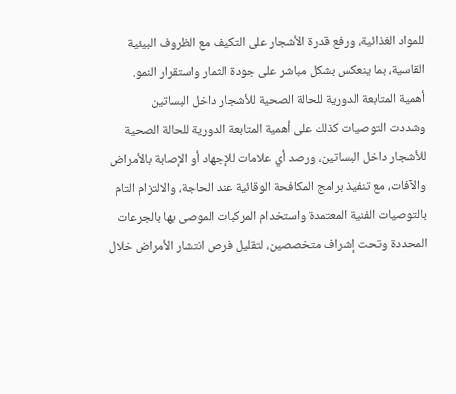للمواد الغذائية، ورفع قدرة الأشجار على التكيف مع الظروف البيئية القاسية، بما ينعكس بشكل مباشر على جودة الثمار واستقرار النمو.
أهمية المتابعة الدورية للحالة الصحية للأشجار داخل البساتين
وشددت التوصيات كذلك على أهمية المتابعة الدورية للحالة الصحية للأشجار داخل البساتين، ورصد أي علامات للإجهاد أو الإصابة بالأمراض والآفات، مع تنفيذ برامج المكافحة الوقائية عند الحاجة، والالتزام التام بالتوصيات الفنية المعتمدة واستخدام المركبات الموصى بها بالجرعات المحددة وتحت إشراف متخصصين، لتقليل فرص انتشار الأمراض خلال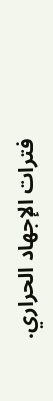فترات الإجهاد الحراري.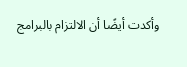وأكدت أيضًا أن الالتزام بالبرامج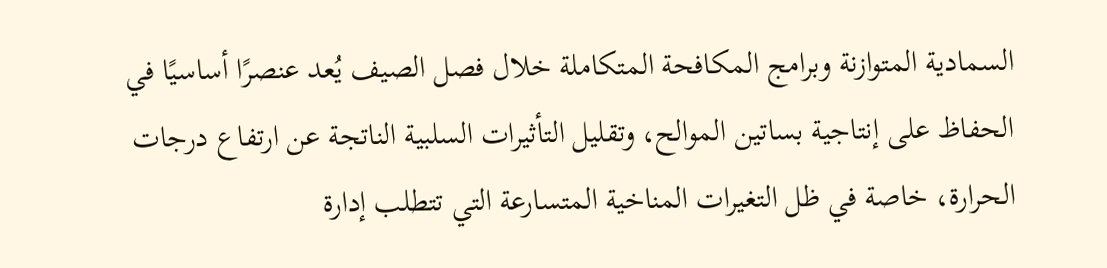السمادية المتوازنة وبرامج المكافحة المتكاملة خلال فصل الصيف يُعد عنصرًا أساسيًا في الحفاظ على إنتاجية بساتين الموالح، وتقليل التأثيرات السلبية الناتجة عن ارتفاع درجات الحرارة، خاصة في ظل التغيرات المناخية المتسارعة التي تتطلب إدارة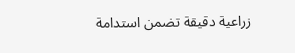زراعية دقيقة تضمن استدامة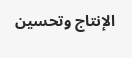الإنتاج وتحسين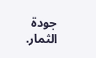جودة الثمار.